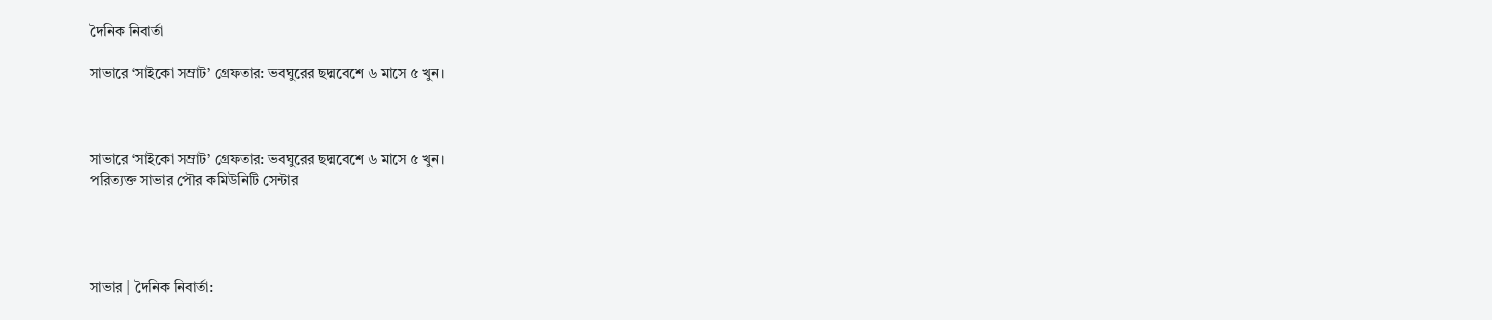দৈনিক নিবার্তা

সাভারে ‘সাইকো সম্রাট’ গ্রেফতার: ভবঘুরের ছদ্মবেশে ৬ মাসে ৫ খুন।



সাভারে ‘সাইকো সম্রাট’ গ্রেফতার: ভবঘুরের ছদ্মবেশে ৬ মাসে ৫ খুন।
পরিত্যক্ত সাভার পৌর কমিউনিটি সেন্টার




সাভার | দৈনিক নিবার্তা: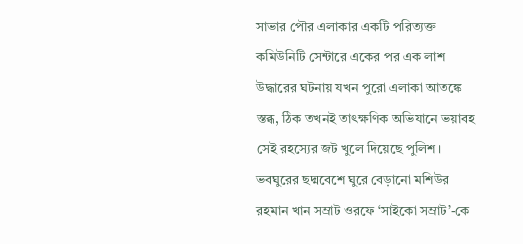সাভার পৌর এলাকার একটি পরিত্যক্ত কমিউনিটি সেন্টারে একের পর এক লাশ উদ্ধারের ঘটনায় যখন পুরো এলাকা আতঙ্কে স্তব্ধ, ঠিক তখনই তাৎক্ষণিক অভিযানে ভয়াবহ সেই রহস্যের জট খুলে দিয়েছে পুলিশ। ভবঘুরের ছদ্মবেশে ঘুরে বেড়ানো মশিউর রহমান খান সম্রাট ওরফে ‘সাইকো সম্রাট’-কে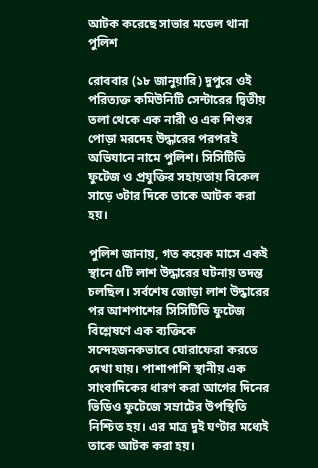আটক করেছে সাভার মডেল থানা পুলিশ

রোববার (১৮ জানুয়ারি) দুপুরে ওই পরিত্যক্ত কমিউনিটি সেন্টারের দ্বিতীয় তলা থেকে এক নারী ও এক শিশুর পোড়া মরদেহ উদ্ধারের পরপরই অভিযানে নামে পুলিশ। সিসিটিভি ফুটেজ ও প্রযুক্তির সহায়তায় বিকেল সাড়ে ৩টার দিকে তাকে আটক করা হয়।

পুলিশ জানায়, গত কয়েক মাসে একই স্থানে ৫টি লাশ উদ্ধারের ঘটনায় তদন্ত চলছিল। সর্বশেষ জোড়া লাশ উদ্ধারের পর আশপাশের সিসিটিভি ফুটেজ বিশ্লেষণে এক ব্যক্তিকে সন্দেহজনকভাবে ঘোরাফেরা করতে দেখা যায়। পাশাপাশি স্থানীয় এক সাংবাদিকের ধারণ করা আগের দিনের ভিডিও ফুটেজে সম্রাটের উপস্থিতি নিশ্চিত হয়। এর মাত্র দুই ঘণ্টার মধ্যেই তাকে আটক করা হয়।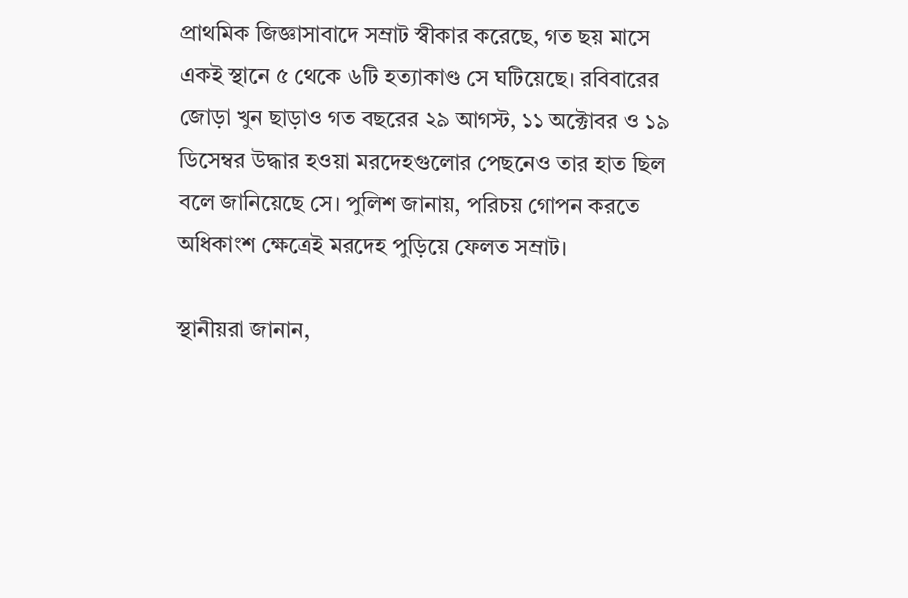প্রাথমিক জিজ্ঞাসাবাদে সম্রাট স্বীকার করেছে, গত ছয় মাসে একই স্থানে ৫ থেকে ৬টি হত্যাকাণ্ড সে ঘটিয়েছে। রবিবারের জোড়া খুন ছাড়াও গত বছরের ২৯ আগস্ট, ১১ অক্টোবর ও ১৯ ডিসেম্বর উদ্ধার হওয়া মরদেহগুলোর পেছনেও তার হাত ছিল বলে জানিয়েছে সে। পুলিশ জানায়, পরিচয় গোপন করতে অধিকাংশ ক্ষেত্রেই মরদেহ পুড়িয়ে ফেলত সম্রাট।

স্থানীয়রা জানান,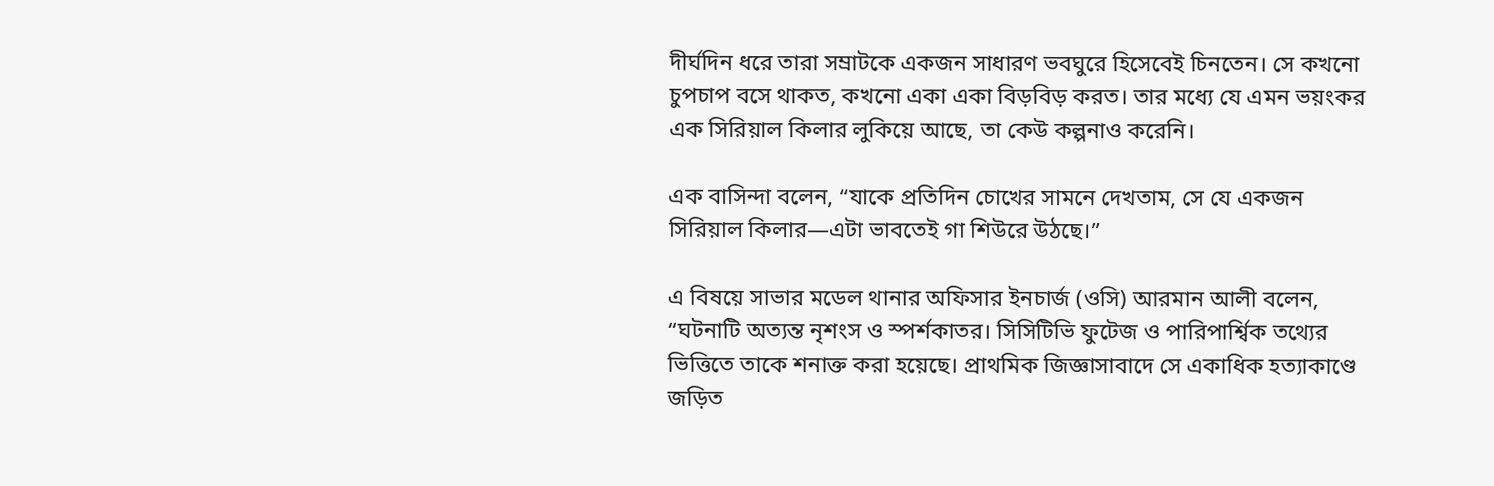দীর্ঘদিন ধরে তারা সম্রাটকে একজন সাধারণ ভবঘুরে হিসেবেই চিনতেন। সে কখনো চুপচাপ বসে থাকত, কখনো একা একা বিড়বিড় করত। তার মধ্যে যে এমন ভয়ংকর এক সিরিয়াল কিলার লুকিয়ে আছে, তা কেউ কল্পনাও করেনি।

এক বাসিন্দা বলেন, “যাকে প্রতিদিন চোখের সামনে দেখতাম, সে যে একজন সিরিয়াল কিলার—এটা ভাবতেই গা শিউরে উঠছে।”

এ বিষয়ে সাভার মডেল থানার অফিসার ইনচার্জ (ওসি) আরমান আলী বলেন, “ঘটনাটি অত্যন্ত নৃশংস ও স্পর্শকাতর। সিসিটিভি ফুটেজ ও পারিপার্শ্বিক তথ্যের ভিত্তিতে তাকে শনাক্ত করা হয়েছে। প্রাথমিক জিজ্ঞাসাবাদে সে একাধিক হত্যাকাণ্ডে জড়িত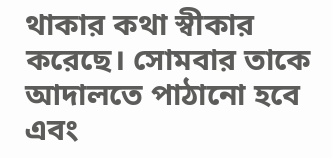থাকার কথা স্বীকার করেছে। সোমবার তাকে আদালতে পাঠানো হবে এবং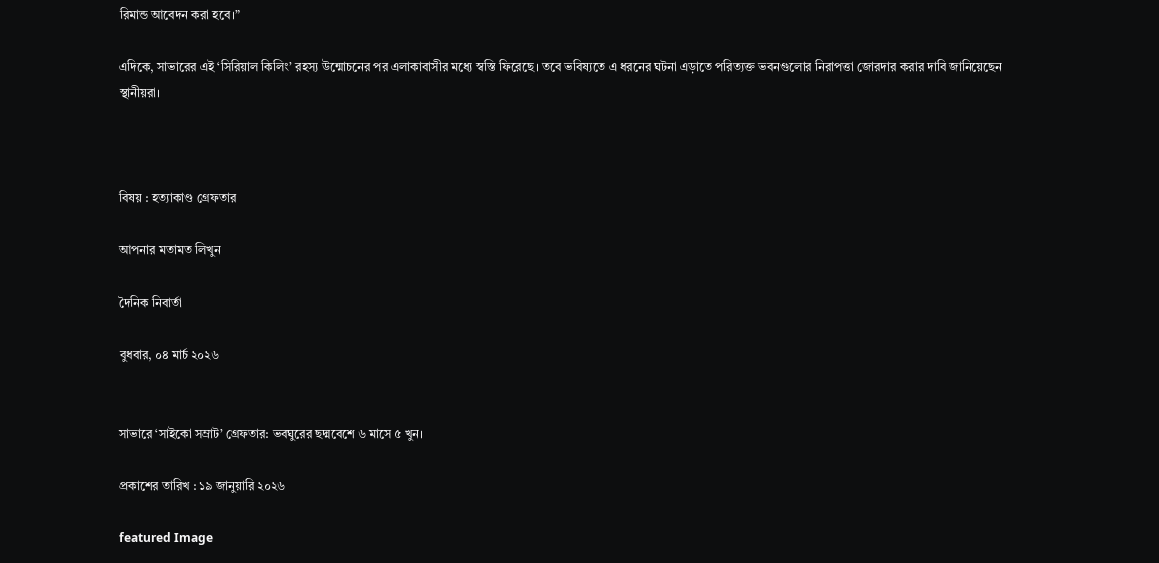রিমান্ড আবেদন করা হবে।”

এদিকে, সাভারের এই ‘সিরিয়াল কিলিং’ রহস্য উন্মোচনের পর এলাকাবাসীর মধ্যে স্বস্তি ফিরেছে। তবে ভবিষ্যতে এ ধরনের ঘটনা এড়াতে পরিত্যক্ত ভবনগুলোর নিরাপত্তা জোরদার করার দাবি জানিয়েছেন স্থানীয়রা।



বিষয় : হত্যাকাণ্ড গ্রেফতার

আপনার মতামত লিখুন

দৈনিক নিবার্তা

বুধবার, ০৪ মার্চ ২০২৬


সাভারে ‘সাইকো সম্রাট’ গ্রেফতার: ভবঘুরের ছদ্মবেশে ৬ মাসে ৫ খুন।

প্রকাশের তারিখ : ১৯ জানুয়ারি ২০২৬

featured Image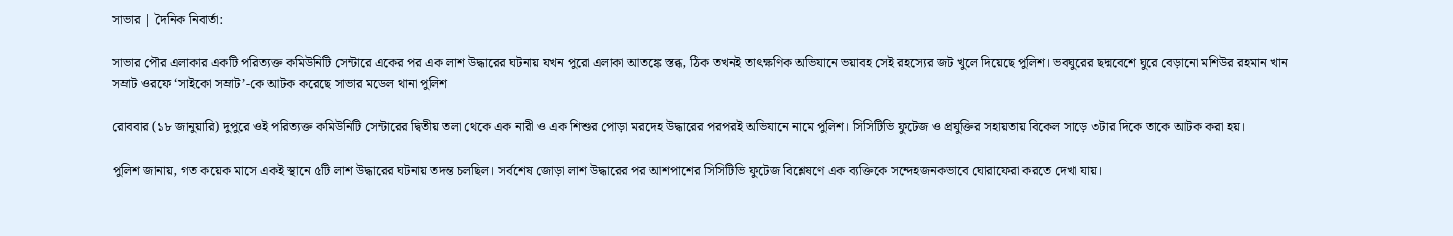সাভার | দৈনিক নিবার্তা:

সাভার পৌর এলাকার একটি পরিত্যক্ত কমিউনিটি সেন্টারে একের পর এক লাশ উদ্ধারের ঘটনায় যখন পুরো এলাকা আতঙ্কে স্তব্ধ, ঠিক তখনই তাৎক্ষণিক অভিযানে ভয়াবহ সেই রহস্যের জট খুলে দিয়েছে পুলিশ। ভবঘুরের ছদ্মবেশে ঘুরে বেড়ানো মশিউর রহমান খান সম্রাট ওরফে ‘সাইকো সম্রাট’-কে আটক করেছে সাভার মডেল থানা পুলিশ

রোববার (১৮ জানুয়ারি) দুপুরে ওই পরিত্যক্ত কমিউনিটি সেন্টারের দ্বিতীয় তলা থেকে এক নারী ও এক শিশুর পোড়া মরদেহ উদ্ধারের পরপরই অভিযানে নামে পুলিশ। সিসিটিভি ফুটেজ ও প্রযুক্তির সহায়তায় বিকেল সাড়ে ৩টার দিকে তাকে আটক করা হয়।

পুলিশ জানায়, গত কয়েক মাসে একই স্থানে ৫টি লাশ উদ্ধারের ঘটনায় তদন্ত চলছিল। সর্বশেষ জোড়া লাশ উদ্ধারের পর আশপাশের সিসিটিভি ফুটেজ বিশ্লেষণে এক ব্যক্তিকে সন্দেহজনকভাবে ঘোরাফেরা করতে দেখা যায়।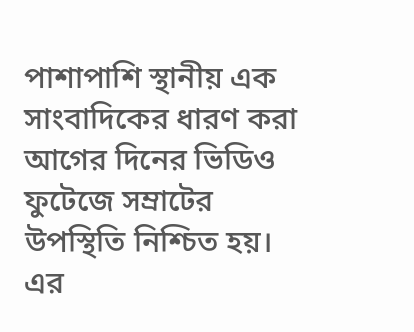পাশাপাশি স্থানীয় এক সাংবাদিকের ধারণ করা আগের দিনের ভিডিও ফুটেজে সম্রাটের উপস্থিতি নিশ্চিত হয়। এর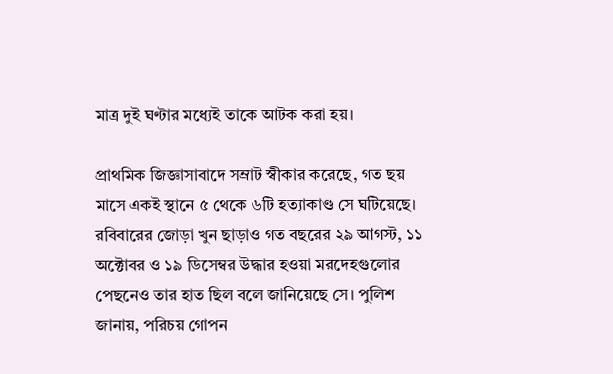মাত্র দুই ঘণ্টার মধ্যেই তাকে আটক করা হয়।

প্রাথমিক জিজ্ঞাসাবাদে সম্রাট স্বীকার করেছে, গত ছয় মাসে একই স্থানে ৫ থেকে ৬টি হত্যাকাণ্ড সে ঘটিয়েছে। রবিবারের জোড়া খুন ছাড়াও গত বছরের ২৯ আগস্ট, ১১ অক্টোবর ও ১৯ ডিসেম্বর উদ্ধার হওয়া মরদেহগুলোর পেছনেও তার হাত ছিল বলে জানিয়েছে সে। পুলিশ জানায়, পরিচয় গোপন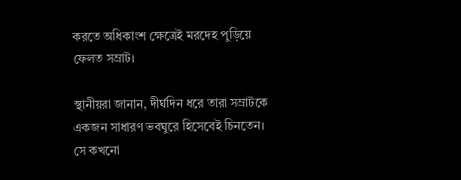করতে অধিকাংশ ক্ষেত্রেই মরদেহ পুড়িয়ে ফেলত সম্রাট।

স্থানীয়রা জানান, দীর্ঘদিন ধরে তারা সম্রাটকে একজন সাধারণ ভবঘুরে হিসেবেই চিনতেন। সে কখনো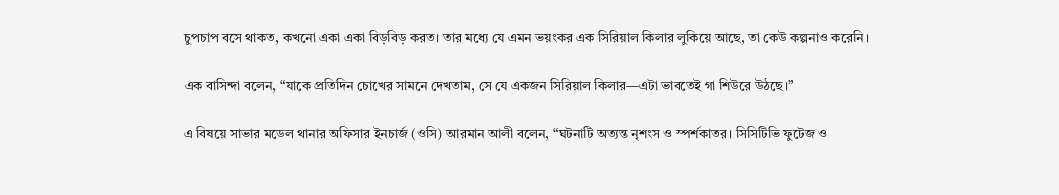চুপচাপ বসে থাকত, কখনো একা একা বিড়বিড় করত। তার মধ্যে যে এমন ভয়ংকর এক সিরিয়াল কিলার লুকিয়ে আছে, তা কেউ কল্পনাও করেনি।

এক বাসিন্দা বলেন, “যাকে প্রতিদিন চোখের সামনে দেখতাম, সে যে একজন সিরিয়াল কিলার—এটা ভাবতেই গা শিউরে উঠছে।”

এ বিষয়ে সাভার মডেল থানার অফিসার ইনচার্জ (ওসি) আরমান আলী বলেন, “ঘটনাটি অত্যন্ত নৃশংস ও স্পর্শকাতর। সিসিটিভি ফুটেজ ও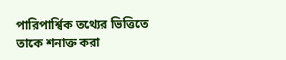পারিপার্শ্বিক তথ্যের ভিত্তিতে তাকে শনাক্ত করা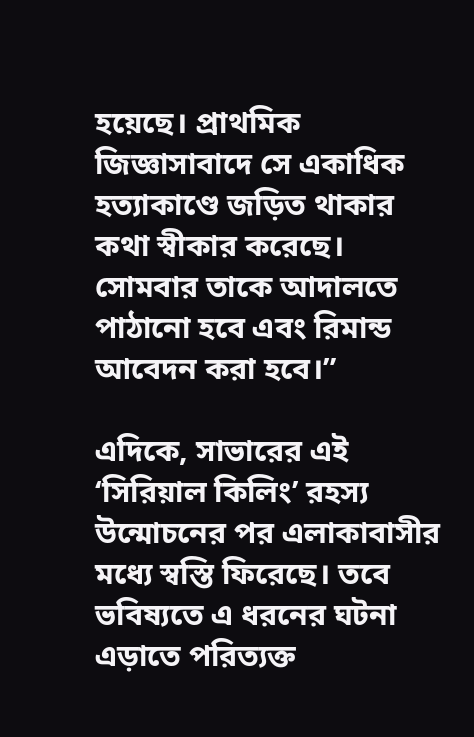হয়েছে। প্রাথমিক জিজ্ঞাসাবাদে সে একাধিক হত্যাকাণ্ডে জড়িত থাকার কথা স্বীকার করেছে। সোমবার তাকে আদালতে পাঠানো হবে এবং রিমান্ড আবেদন করা হবে।”

এদিকে, সাভারের এই ‘সিরিয়াল কিলিং’ রহস্য উন্মোচনের পর এলাকাবাসীর মধ্যে স্বস্তি ফিরেছে। তবে ভবিষ্যতে এ ধরনের ঘটনা এড়াতে পরিত্যক্ত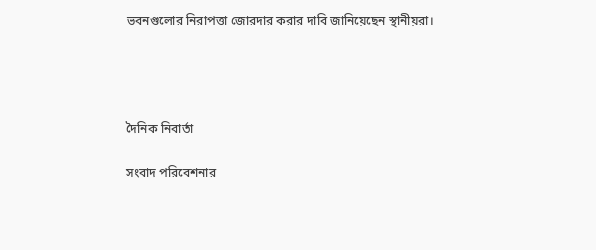ভবনগুলোর নিরাপত্তা জোরদার করার দাবি জানিয়েছেন স্থানীয়রা।




দৈনিক নিবার্তা

সংবাদ পরিবেশনার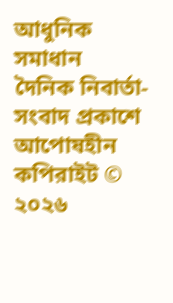আধুনিক সমাধান
দৈনিক নিবার্তা- সংবাদ প্রকাশে আপোষহীন
কপিরাইট © ২০২৬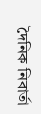দৈনিক নিবার্তা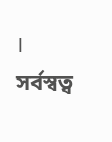। সর্বস্বত্ব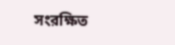সংরক্ষিত